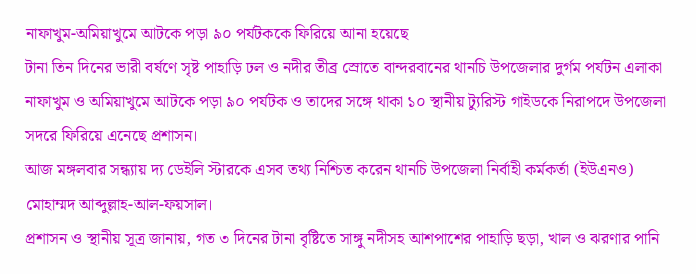নাফাখুম-অমিয়াখুমে আটকে পড়া ৯০ পর্যটককে ফিরিয়ে আনা হয়েছে
টানা তিন দিনের ভারী বর্ষণে সৃষ্ট পাহাড়ি ঢল ও নদীর তীব্র স্রোতে বান্দরবানের থানচি উপজেলার দুর্গম পর্যটন এলাকা নাফাখুম ও অমিয়াখুমে আটকে পড়া ৯০ পর্যটক ও তাদের সঙ্গে থাকা ১০ স্থানীয় ট্যুরিস্ট গাইডকে নিরাপদে উপজেলা সদরে ফিরিয়ে এনেছে প্রশাসন।
আজ মঙ্গলবার সন্ধ্যায় দ্য ডেইলি স্টারকে এসব তথ্য নিশ্চিত করেন থানচি উপজেলা নির্বাহী কর্মকর্তা (ইউএনও) মোহাম্মদ আব্দুল্লাহ-আল-ফয়সাল।
প্রশাসন ও স্থানীয় সূত্র জানায়, গত ৩ দিনের টানা বৃষ্টিতে সাঙ্গু নদীসহ আশপাশের পাহাড়ি ছড়া, খাল ও ঝরণার পানি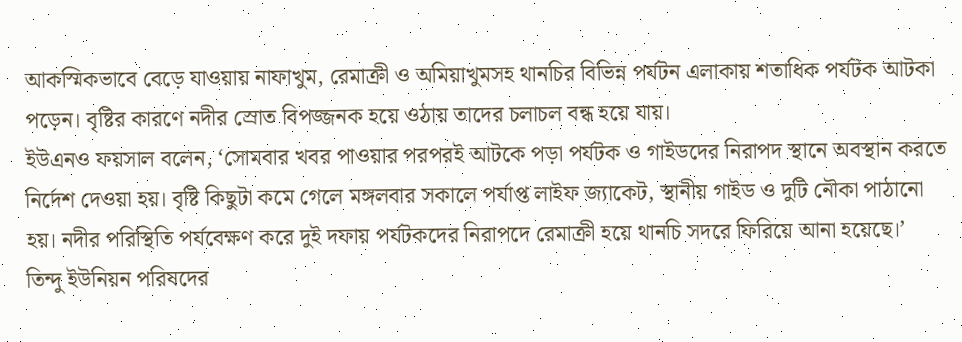আকস্মিকভাবে বেড়ে যাওয়ায় নাফাখুম, রেমাক্রী ও অমিয়াখুমসহ থানচির বিভিন্ন পর্যটন এলাকায় শতাধিক পর্যটক আটকা পড়েন। বৃষ্টির কারণে নদীর স্রোত বিপজ্জনক হয়ে ওঠায় তাদের চলাচল বন্ধ হয়ে যায়।
ইউএনও ফয়সাল বলেন, ‘সোমবার খবর পাওয়ার পরপরই আটকে পড়া পর্যটক ও গাইডদের নিরাপদ স্থানে অবস্থান করতে নির্দেশ দেওয়া হয়। বৃষ্টি কিছুটা কমে গেলে মঙ্গলবার সকালে পর্যাপ্ত লাইফ জ্যাকেট, স্থানীয় গাইড ও দুটি নৌকা পাঠানো হয়। নদীর পরিস্থিতি পর্যবেক্ষণ করে দুই দফায় পর্যটকদের নিরাপদে রেমাক্রী হয়ে থানচি সদরে ফিরিয়ে আনা হয়েছে।’
তিন্দু ইউনিয়ন পরিষদের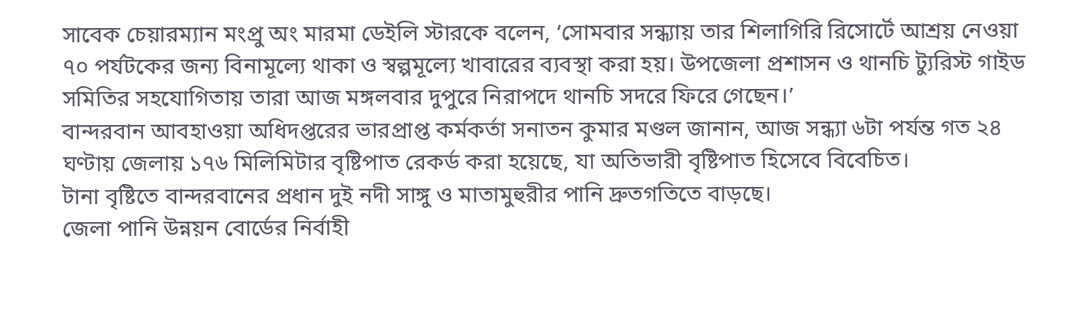সাবেক চেয়ারম্যান মংপ্রু অং মারমা ডেইলি স্টারকে বলেন, ‘সোমবার সন্ধ্যায় তার শিলাগিরি রিসোর্টে আশ্রয় নেওয়া ৭০ পর্যটকের জন্য বিনামূল্যে থাকা ও স্বল্পমূল্যে খাবারের ব্যবস্থা করা হয়। উপজেলা প্রশাসন ও থানচি ট্যুরিস্ট গাইড সমিতির সহযোগিতায় তারা আজ মঙ্গলবার দুপুরে নিরাপদে থানচি সদরে ফিরে গেছেন।’
বান্দরবান আবহাওয়া অধিদপ্তরের ভারপ্রাপ্ত কর্মকর্তা সনাতন কুমার মণ্ডল জানান, আজ সন্ধ্যা ৬টা পর্যন্ত গত ২৪ ঘণ্টায় জেলায় ১৭৬ মিলিমিটার বৃষ্টিপাত রেকর্ড করা হয়েছে, যা অতিভারী বৃষ্টিপাত হিসেবে বিবেচিত।
টানা বৃষ্টিতে বান্দরবানের প্রধান দুই নদী সাঙ্গু ও মাতামুহুরীর পানি দ্রুতগতিতে বাড়ছে।
জেলা পানি উন্নয়ন বোর্ডের নির্বাহী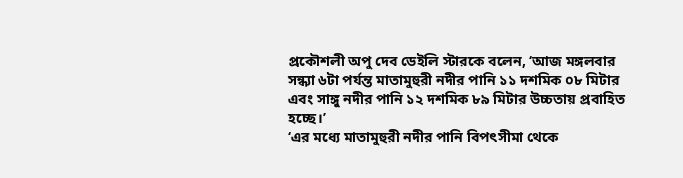প্রকৌশলী অপু দেব ডেইলি স্টারকে বলেন, ‘আজ মঙ্গলবার সন্ধ্যা ৬টা পর্যন্ত মাতামুহুরী নদীর পানি ১১ দশমিক ০৮ মিটার এবং সাঙ্গু নদীর পানি ১২ দশমিক ৮৯ মিটার উচ্চতায় প্রবাহিত হচ্ছে।’
‘এর মধ্যে মাতামুহুরী নদীর পানি বিপৎসীমা থেকে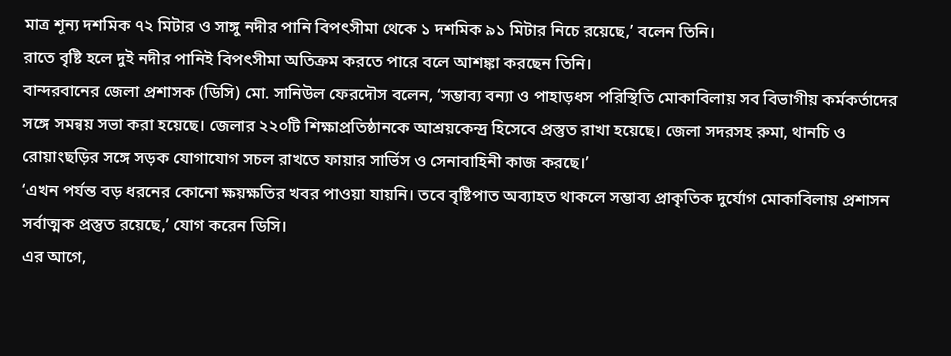মাত্র শূন্য দশমিক ৭২ মিটার ও সাঙ্গু নদীর পানি বিপৎসীমা থেকে ১ দশমিক ৯১ মিটার নিচে রয়েছে,’ বলেন তিনি।
রাতে বৃষ্টি হলে দুই নদীর পানিই বিপৎসীমা অতিক্রম করতে পারে বলে আশঙ্কা করছেন তিনি।
বান্দরবানের জেলা প্রশাসক (ডিসি) মো. সানিউল ফেরদৌস বলেন, ‘সম্ভাব্য বন্যা ও পাহাড়ধস পরিস্থিতি মোকাবিলায় সব বিভাগীয় কর্মকর্তাদের সঙ্গে সমন্বয় সভা করা হয়েছে। জেলার ২২০টি শিক্ষাপ্রতিষ্ঠানকে আশ্রয়কেন্দ্র হিসেবে প্রস্তুত রাখা হয়েছে। জেলা সদরসহ রুমা, থানচি ও রোয়াংছড়ির সঙ্গে সড়ক যোগাযোগ সচল রাখতে ফায়ার সার্ভিস ও সেনাবাহিনী কাজ করছে।’
‘এখন পর্যন্ত বড় ধরনের কোনো ক্ষয়ক্ষতির খবর পাওয়া যায়নি। তবে বৃষ্টিপাত অব্যাহত থাকলে সম্ভাব্য প্রাকৃতিক দুর্যোগ মোকাবিলায় প্রশাসন সর্বাত্মক প্রস্তুত রয়েছে,’ যোগ করেন ডিসি।
এর আগে,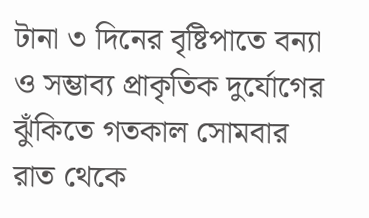টানা ৩ দিনের বৃষ্টিপাতে বন্যা ও সম্ভাব্য প্রাকৃতিক দুর্যোগের ঝুঁকিতে গতকাল সোমবার রাত থেকে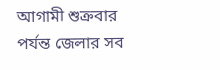আগামী শুক্রবার পর্যন্ত জেলার সব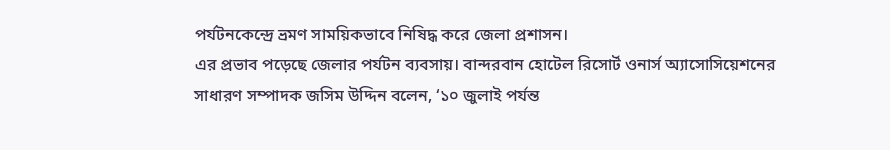পর্যটনকেন্দ্রে ভ্রমণ সাময়িকভাবে নিষিদ্ধ করে জেলা প্রশাসন।
এর প্রভাব পড়েছে জেলার পর্যটন ব্যবসায়। বান্দরবান হোটেল রিসোর্ট ওনার্স অ্যাসোসিয়েশনের সাধারণ সম্পাদক জসিম উদ্দিন বলেন, ‘১০ জুলাই পর্যন্ত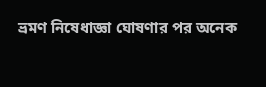ভ্রমণ নিষেধাজ্ঞা ঘোষণার পর অনেক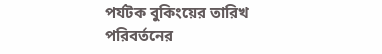পর্যটক বুকিংয়ের তারিখ পরিবর্তনের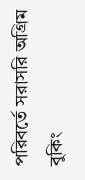পরিবর্তে সরাসরি অগ্রিম বুকিং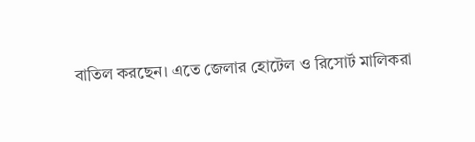বাতিল করছেন। এতে জেলার হোটেল ও রিসোর্ট মালিকরা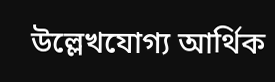উল্লেখযোগ্য আর্থিক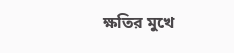ক্ষতির মুখে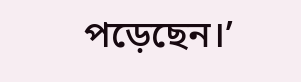পড়েছেন।’